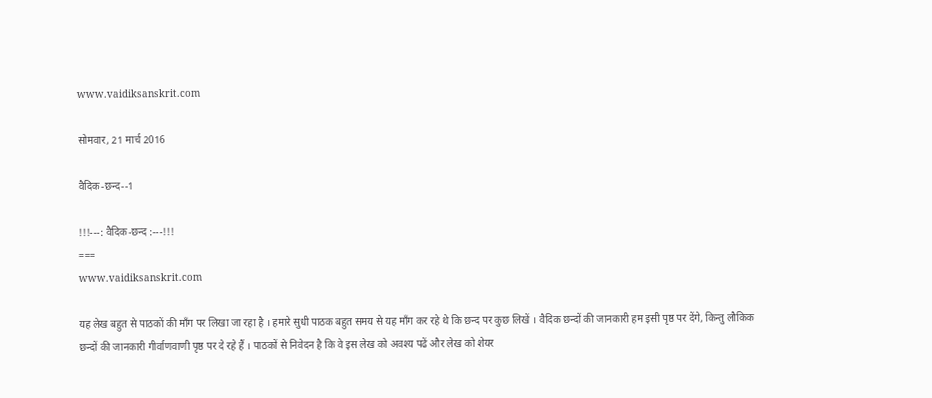www.vaidiksanskrit.com

सोमवार, 21 मार्च 2016

वैदिक-छन्द--1

!!!---: वैदिक-छन्द :---!!!
===
www.vaidiksanskrit.com

यह लेख बहुत से पाठकों की माँग पर लिखा जा रहा है । हमारे सुधी पाठक बहुत समय से यह माँग कर रहे थे कि छन्द पर कुछ लिखें । वैदिक छन्दों की जानकारी हम इसी पृष्ठ पर देंगे, किन्तु लौकिक छन्दों की जानकारी गीर्वाणवाणी पृष्ठ पर दे रहे हैं । पाठकों से निवेदन है कि वे इस लेख को अवश्य पढें और लेख को शेयर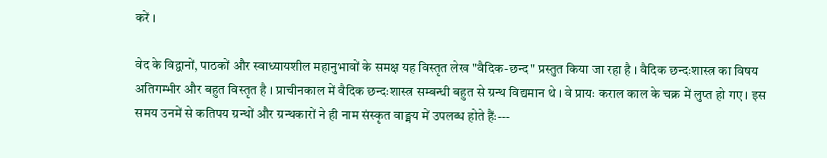करें ।

वेद के विद्वानों, पाठकों और स्वाध्यायशील महानुभावों के समक्ष यह विस्तृत लेख "वैदिक-छन्द" प्रस्तुत किया जा रहा है । वैदिक छन्दःशास्त्र का विषय अतिगम्भीर और बहुत विस्तृत है । प्राचीनकाल में वैदिक छन्दःशास्त्र सम्बन्धी बहुत से ग्रन्थ विद्यमान थे । वे प्रायः कराल काल के चक्र में लुप्त हो गए । इस समय उनमें से कतिपय ग्रन्थों और ग्रन्थकारों ने ही नाम संस्कृत वाङ्मय में उपलब्ध होते हैंः---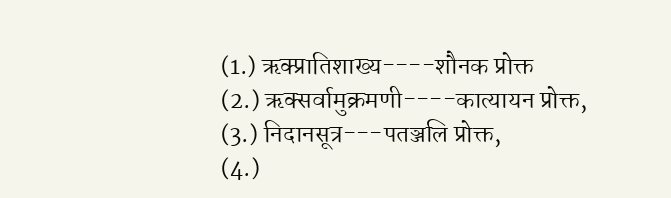(1.) ऋक्प्रातिशाख्य----शौनक प्रोक्त
(2.) ऋक्सर्वामुक्रमणी----कात्यायन प्रोक्त,
(3.) निदानसूत्र---पतञ्जलि प्रोक्त,
(4.)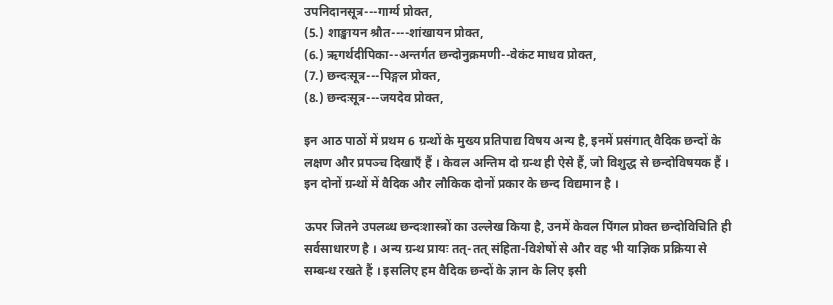उपनिदानसूत्र---गार्ग्य प्रोक्त,
(5.) शाङ्खायन श्रौत----शांखायन प्रोक्त,
(6.) ऋगर्थदीपिका--अन्तर्गत छन्दोनुक्रमणी--वेकंट माधव प्रोक्त,
(7.) छन्दःसूत्र---पिङ्गल प्रोक्त,
(8.) छन्दःसूत्र---जयदेव प्रोक्त,

इन आठ पाठों में प्रथम 6 ग्रन्थों के मुख्य प्रतिपाद्य विषय अन्य है, इनमें प्रसंगात् वैदिक छन्दों के लक्षण और प्रपञ्च दिखाएँ हैं । केवल अन्तिम दो ग्रन्थ ही ऐसे हैं, जो विशुद्ध से छन्दोविषयक हैं । इन दोनों ग्रन्थों में वैदिक और लौकिक दोनों प्रकार के छन्द विद्यमान है ।

ऊपर जितने उपलब्ध छन्दःशास्त्रों का उल्लेख किया है, उनमें केवल पिंगल प्रोक्त छन्दोविचिति ही सर्वसाधारण है । अन्य ग्रन्थ प्रायः तत्-तत् संहिता-विशेषों से और वह भी याज्ञिक प्रक्रिया से सम्बन्ध रखते हैं । इसलिए हम वैदिक छन्दों के ज्ञान के लिए इसी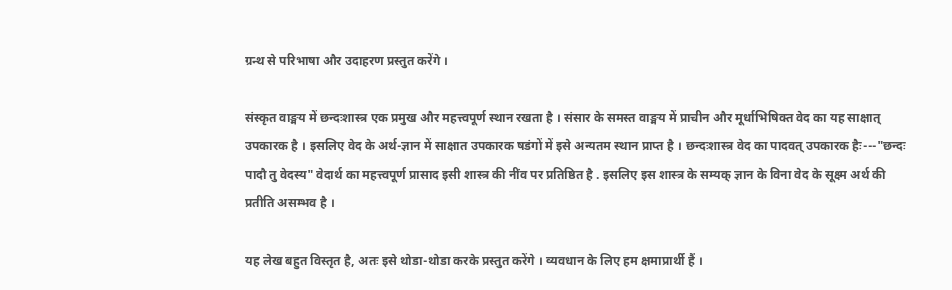ग्रन्थ से परिभाषा और उदाहरण प्रस्तुत करेंगे ।

संस्कृत वाङ्मय में छन्दःशास्त्र एक प्रमुख और महत्त्वपूर्ण स्थान रखता है । संसार के समस्त वाङ्मय में प्राचीन और मूर्धाभिषिक्त वेद का यह साक्षात् उपकारक है । इसलिए वेद के अर्थ-ज्ञान में साक्षात उपकारक षडंगों में इसे अन्यतम स्थान प्राप्त है । छन्दःशास्त्र वेद का पादवत् उपकारक हैः---"छन्दः पादौ तु वेदस्य" वेदार्थ का महत्त्वपूर्ण प्रासाद इसी शास्त्र की नींव पर प्रतिष्ठित है . इसलिए इस शास्त्र के सम्यक् ज्ञान के विना वेद के सूक्ष्म अर्थ की प्रतीति असम्भव है ।

यह लेख बहुत विस्तृत है, अतः इसे थोडा-थोडा करके प्रस्तुत करेंगे । व्यवधान के लिए हम क्षमाप्रार्थी हैं ।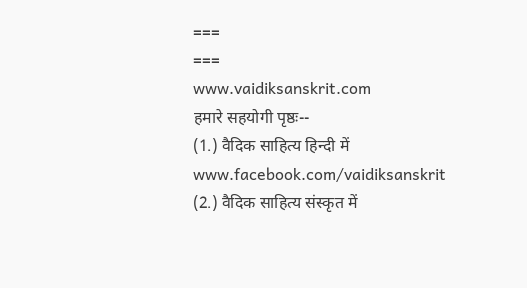===
===
www.vaidiksanskrit.com
हमारे सहयोगी पृष्ठः--
(1.) वैदिक साहित्य हिन्दी में
www.facebook.com/vaidiksanskrit
(2.) वैदिक साहित्य संस्कृत में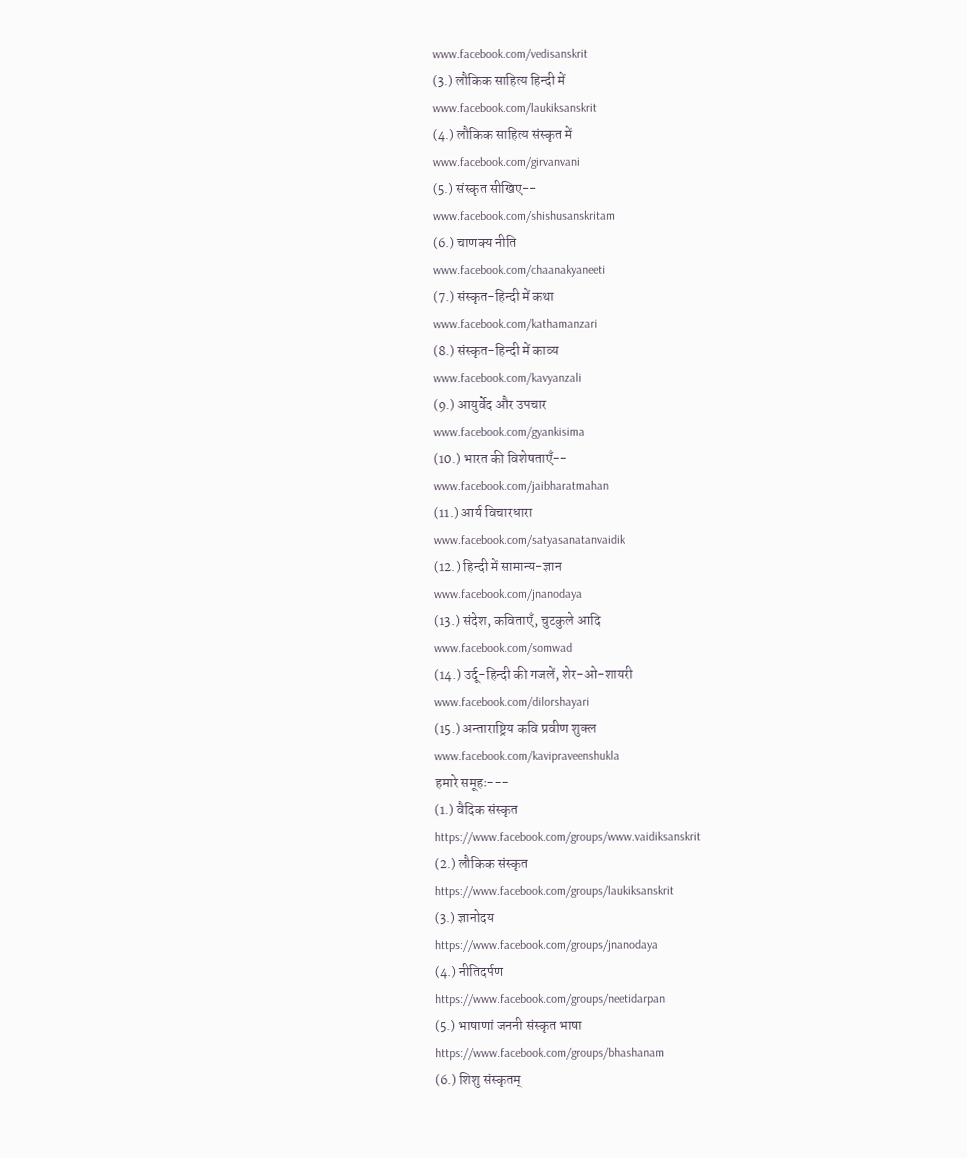www.facebook.com/vedisanskrit
(3.) लौकिक साहित्य हिन्दी में
www.facebook.com/laukiksanskrit
(4.) लौकिक साहित्य संस्कृत में
www.facebook.com/girvanvani
(5.) संस्कृत सीखिए--
www.facebook.com/shishusanskritam
(6.) चाणक्य नीति
www.facebook.com/chaanakyaneeti
(7.) संस्कृत-हिन्दी में कथा
www.facebook.com/kathamanzari
(8.) संस्कृत-हिन्दी में काव्य
www.facebook.com/kavyanzali
(9.) आयुर्वेद और उपचार
www.facebook.com/gyankisima
(10.) भारत की विशेषताएँ--
www.facebook.com/jaibharatmahan
(11.) आर्य विचारधारा
www.facebook.com/satyasanatanvaidik
(12.) हिन्दी में सामान्य-ज्ञान
www.facebook.com/jnanodaya
(13.) संदेश, कविताएँ, चुटकुले आदि
www.facebook.com/somwad
(14.) उर्दू-हिन्दी की गजलें, शेर-ओ-शायरी
www.facebook.com/dilorshayari
(15.) अन्ताराष्ट्रिय कवि प्रवीण शुक्ल
www.facebook.com/kavipraveenshukla
हमारे समूहः---
(1.) वैदिक संस्कृत
https://www.facebook.com/groups/www.vaidiksanskrit
(2.) लौकिक संस्कृत
https://www.facebook.com/groups/laukiksanskrit
(3.) ज्ञानोदय
https://www.facebook.com/groups/jnanodaya
(4.) नीतिदर्पण
https://www.facebook.com/groups/neetidarpan
(5.) भाषाणां जननी संस्कृत भाषा
https://www.facebook.com/groups/bhashanam
(6.) शिशु संस्कृतम्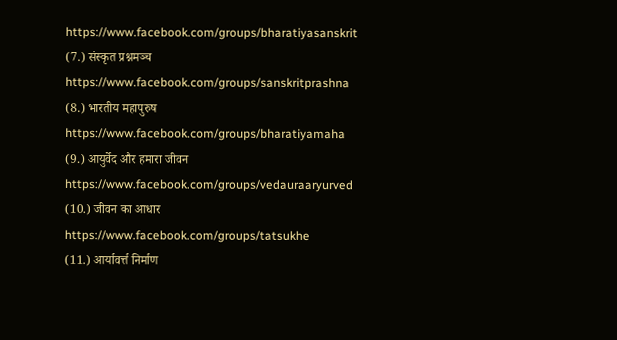https://www.facebook.com/groups/bharatiyasanskrit
(7.) संस्कृत प्रश्नमञ्च
https://www.facebook.com/groups/sanskritprashna
(8.) भारतीय महापुरुष
https://www.facebook.com/groups/bharatiyamaha
(9.) आयुर्वेद और हमारा जीवन
https://www.facebook.com/groups/vedauraaryurved
(10.) जीवन का आधार
https://www.facebook.com/groups/tatsukhe
(11.) आर्यावर्त्त निर्माण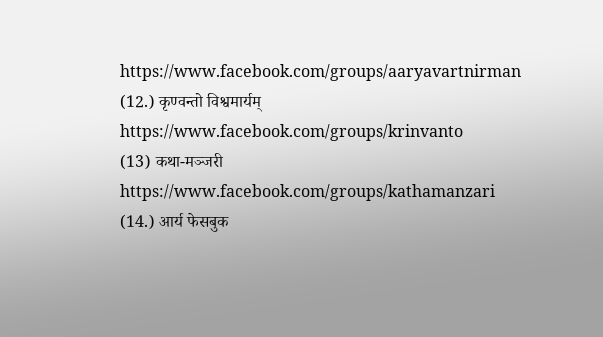https://www.facebook.com/groups/aaryavartnirman
(12.) कृण्वन्तो विश्वमार्यम्
https://www.facebook.com/groups/krinvanto
(13) कथा-मञ्जरी
https://www.facebook.com/groups/kathamanzari
(14.) आर्य फेसबुक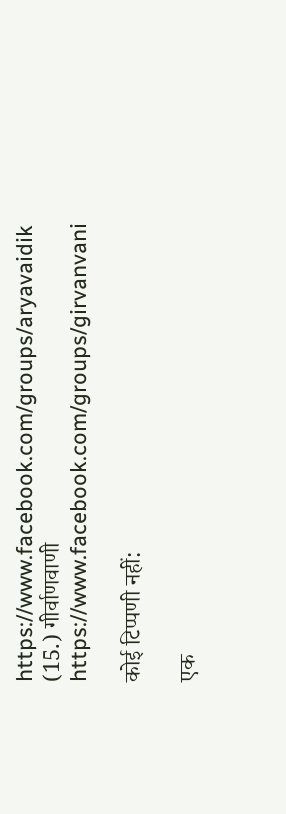https://www.facebook.com/groups/aryavaidik
(15.) गीर्वाणवाणी
https://www.facebook.com/groups/girvanvani

कोई टिप्पणी नहीं:

एक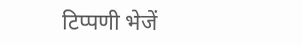टिप्पणी भेजें